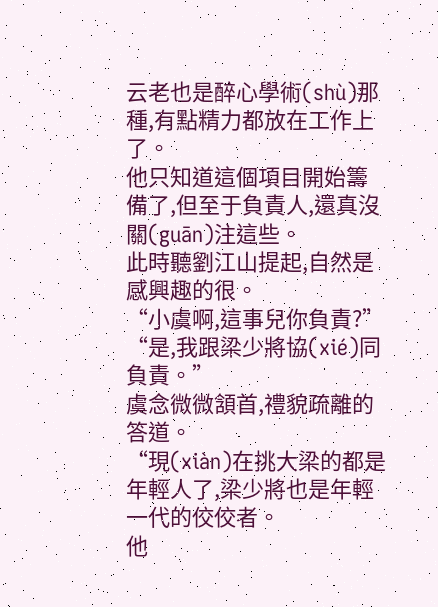云老也是醉心學術(shù)那種,有點精力都放在工作上了。
他只知道這個項目開始籌備了,但至于負責人,還真沒關(guān)注這些。
此時聽劉江山提起,自然是感興趣的很。
“小虞啊,這事兒你負責?”
“是,我跟梁少將協(xié)同負責。”
虞念微微頷首,禮貌疏離的答道。
“現(xiàn)在挑大梁的都是年輕人了,梁少將也是年輕一代的佼佼者。
他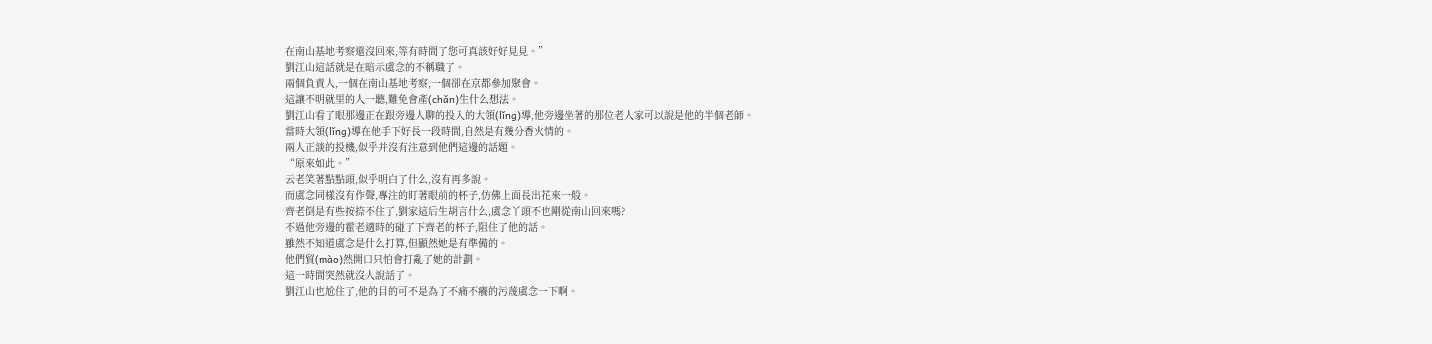在南山基地考察還沒回來,等有時間了您可真該好好見見。”
劉江山這話就是在暗示虞念的不稱職了。
兩個負責人,一個在南山基地考察,一個卻在京都參加聚會。
這讓不明就里的人一聽,難免會產(chǎn)生什么想法。
劉江山看了眼那邊正在跟旁邊人聊的投入的大領(lǐng)導,他旁邊坐著的那位老人家可以說是他的半個老師。
當時大領(lǐng)導在他手下好長一段時間,自然是有幾分香火情的。
兩人正談的投機,似乎并沒有注意到他們這邊的話題。
“原來如此。”
云老笑著點點頭,似乎明白了什么,沒有再多說。
而虞念同樣沒有作聲,專注的盯著眼前的杯子,仿佛上面長出花來一般。
齊老倒是有些按捺不住了,劉家這后生胡言什么,虞念丫頭不也剛從南山回來嗎?
不過他旁邊的霍老適時的碰了下齊老的杯子,阻住了他的話。
雖然不知道虞念是什么打算,但顯然她是有準備的。
他們貿(mào)然開口只怕會打亂了她的計劃。
這一時間突然就沒人說話了。
劉江山也尬住了,他的目的可不是為了不痛不癢的污蔑虞念一下啊。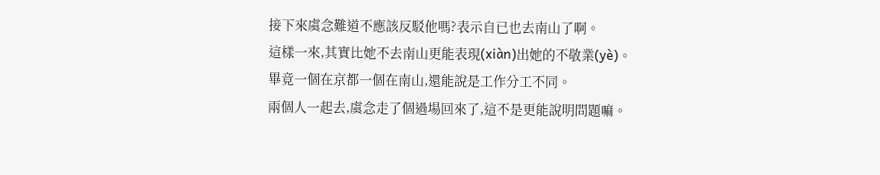接下來虞念難道不應該反駁他嗎?表示自已也去南山了啊。
這樣一來,其實比她不去南山更能表現(xiàn)出她的不敬業(yè)。
畢竟一個在京都一個在南山,還能說是工作分工不同。
兩個人一起去,虞念走了個過場回來了,這不是更能說明問題嘛。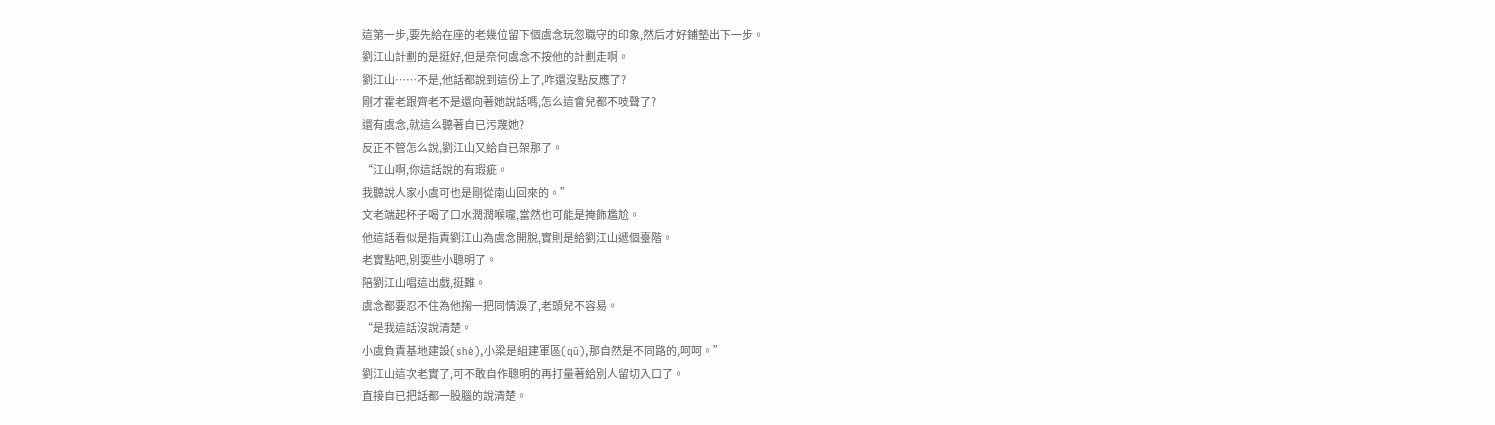這第一步,要先給在座的老幾位留下個虞念玩忽職守的印象,然后才好鋪墊出下一步。
劉江山計劃的是挺好,但是奈何虞念不按他的計劃走啊。
劉江山……不是,他話都說到這份上了,咋還沒點反應了?
剛才霍老跟齊老不是還向著她說話嗎,怎么這會兒都不吱聲了?
還有虞念,就這么聽著自已污蔑她?
反正不管怎么說,劉江山又給自已架那了。
“江山啊,你這話說的有瑕疵。
我聽說人家小虞可也是剛從南山回來的。”
文老端起杯子喝了口水潤潤喉嚨,當然也可能是掩飾尷尬。
他這話看似是指責劉江山為虞念開脫,實則是給劉江山遞個臺階。
老實點吧,別耍些小聰明了。
陪劉江山唱這出戲,挺難。
虞念都要忍不住為他掬一把同情淚了,老頭兒不容易。
“是我這話沒說清楚。
小虞負責基地建設(shè),小梁是組建軍區(qū),那自然是不同路的,呵呵。”
劉江山這次老實了,可不敢自作聰明的再打量著給別人留切入口了。
直接自已把話都一股腦的說清楚。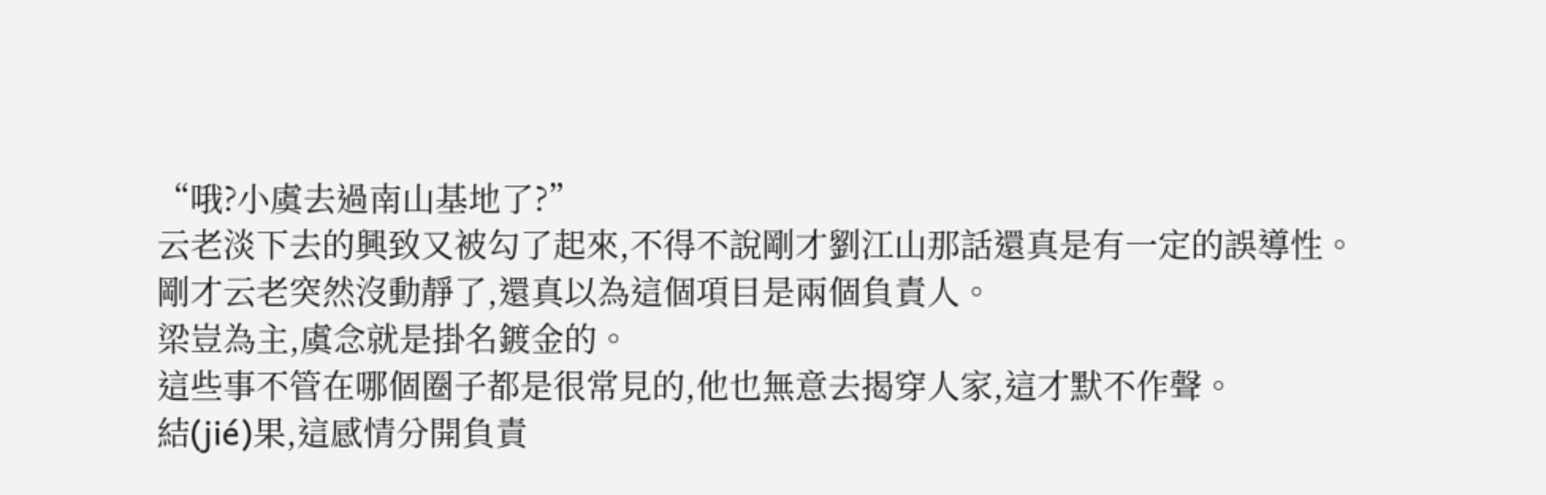“哦?小虞去過南山基地了?”
云老淡下去的興致又被勾了起來,不得不說剛才劉江山那話還真是有一定的誤導性。
剛才云老突然沒動靜了,還真以為這個項目是兩個負責人。
梁豈為主,虞念就是掛名鍍金的。
這些事不管在哪個圈子都是很常見的,他也無意去揭穿人家,這才默不作聲。
結(jié)果,這感情分開負責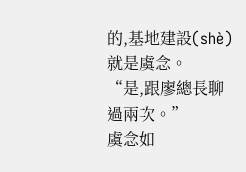的,基地建設(shè)就是虞念。
“是,跟廖總長聊過兩次。”
虞念如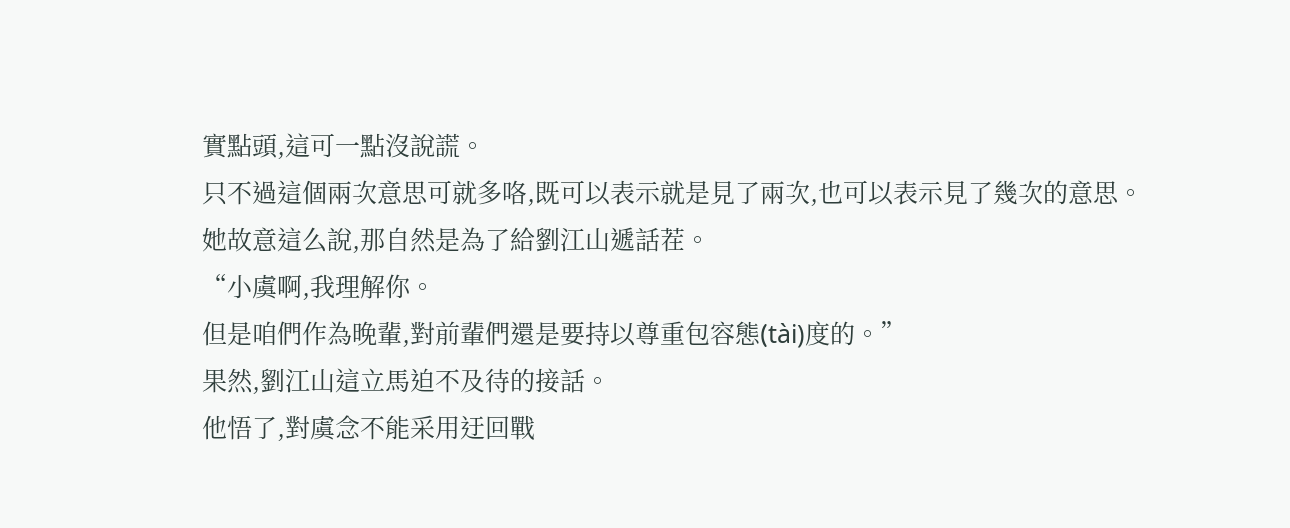實點頭,這可一點沒說謊。
只不過這個兩次意思可就多咯,既可以表示就是見了兩次,也可以表示見了幾次的意思。
她故意這么說,那自然是為了給劉江山遞話茬。
“小虞啊,我理解你。
但是咱們作為晚輩,對前輩們還是要持以尊重包容態(tài)度的。”
果然,劉江山這立馬迫不及待的接話。
他悟了,對虞念不能采用迂回戰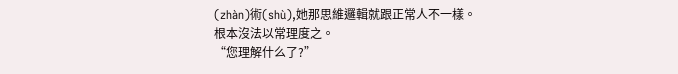(zhàn)術(shù),她那思維邏輯就跟正常人不一樣。
根本沒法以常理度之。
“您理解什么了?”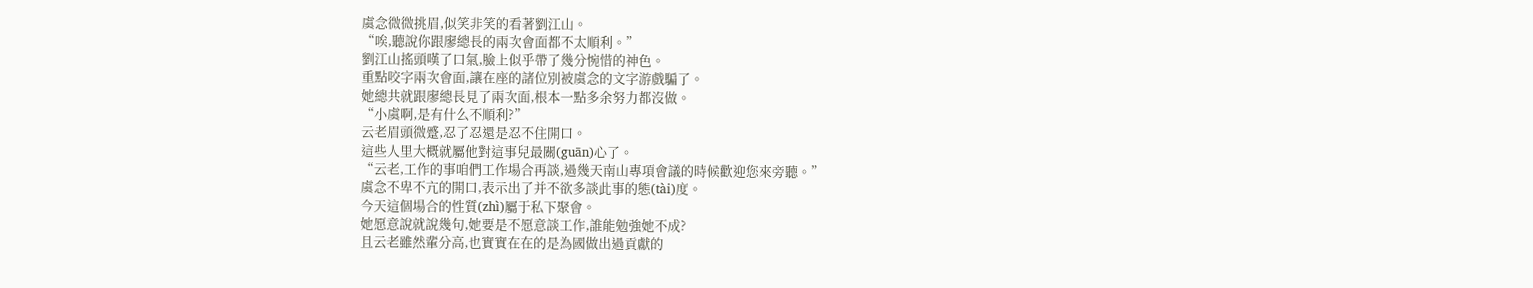虞念微微挑眉,似笑非笑的看著劉江山。
“唉,聽說你跟廖總長的兩次會面都不太順利。”
劉江山搖頭嘆了口氣,臉上似乎帶了幾分惋惜的神色。
重點咬字兩次會面,讓在座的諸位別被虞念的文字游戲騙了。
她總共就跟廖總長見了兩次面,根本一點多余努力都沒做。
“小虞啊,是有什么不順利?”
云老眉頭微蹙,忍了忍還是忍不住開口。
這些人里大概就屬他對這事兒最關(guān)心了。
“云老,工作的事咱們工作場合再談,過幾天南山專項會議的時候歡迎您來旁聽。”
虞念不卑不亢的開口,表示出了并不欲多談此事的態(tài)度。
今天這個場合的性質(zhì)屬于私下聚會。
她愿意說就說幾句,她要是不愿意談工作,誰能勉強她不成?
且云老雖然輩分高,也實實在在的是為國做出過貢獻的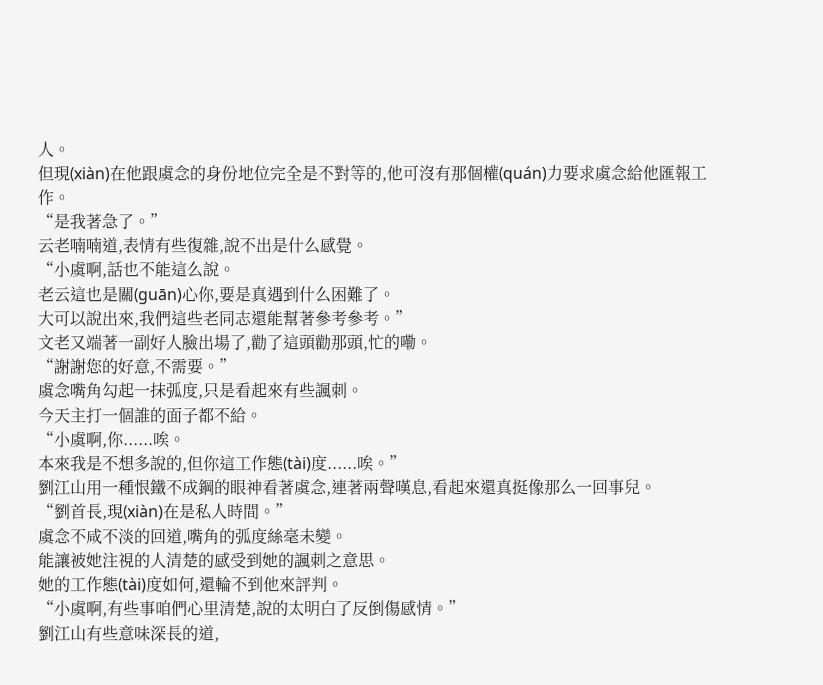人。
但現(xiàn)在他跟虞念的身份地位完全是不對等的,他可沒有那個權(quán)力要求虞念給他匯報工作。
“是我著急了。”
云老喃喃道,表情有些復雜,說不出是什么感覺。
“小虞啊,話也不能這么說。
老云這也是關(guān)心你,要是真遇到什么困難了。
大可以說出來,我們這些老同志還能幫著參考參考。”
文老又端著一副好人臉出場了,勸了這頭勸那頭,忙的嘞。
“謝謝您的好意,不需要。”
虞念嘴角勾起一抹弧度,只是看起來有些諷刺。
今天主打一個誰的面子都不給。
“小虞啊,你......唉。
本來我是不想多說的,但你這工作態(tài)度......唉。”
劉江山用一種恨鐵不成鋼的眼神看著虞念,連著兩聲嘆息,看起來還真挺像那么一回事兒。
“劉首長,現(xiàn)在是私人時間。”
虞念不咸不淡的回道,嘴角的弧度絲毫未變。
能讓被她注視的人清楚的感受到她的諷刺之意思。
她的工作態(tài)度如何,還輪不到他來評判。
“小虞啊,有些事咱們心里清楚,說的太明白了反倒傷感情。”
劉江山有些意味深長的道,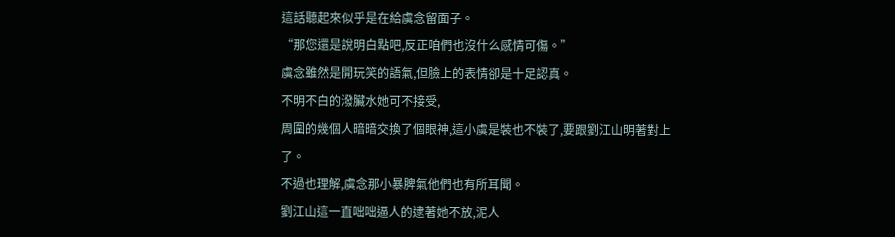這話聽起來似乎是在給虞念留面子。
“那您還是說明白點吧,反正咱們也沒什么感情可傷。”
虞念雖然是開玩笑的語氣,但臉上的表情卻是十足認真。
不明不白的潑臟水她可不接受,
周圍的幾個人暗暗交換了個眼神,這小虞是裝也不裝了,要跟劉江山明著對上了。
不過也理解,虞念那小暴脾氣他們也有所耳聞。
劉江山這一直咄咄逼人的逮著她不放,泥人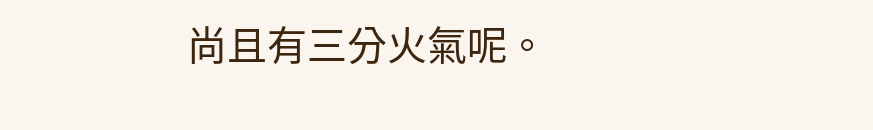尚且有三分火氣呢。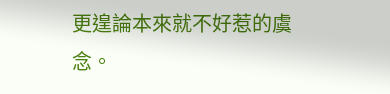更遑論本來就不好惹的虞念。